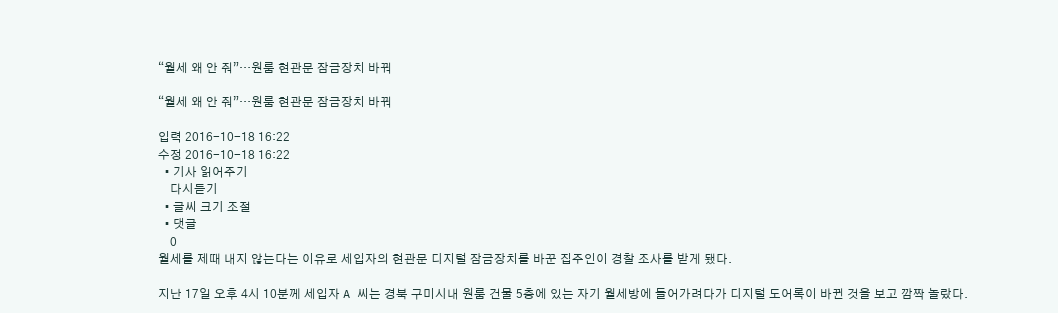“월세 왜 안 줘”…원룸 현관문 잠금장치 바꿔

“월세 왜 안 줘”…원룸 현관문 잠금장치 바꿔

입력 2016-10-18 16:22
수정 2016-10-18 16:22
  • 기사 읽어주기
    다시듣기
  • 글씨 크기 조절
  • 댓글
    0
월세를 제때 내지 않는다는 이유로 세입자의 현관문 디지털 잠금장치를 바꾼 집주인이 경찰 조사를 받게 됐다.

지난 17일 오후 4시 10분께 세입자 A 씨는 경북 구미시내 원룸 건물 5층에 있는 자기 월세방에 들어가려다가 디지털 도어록이 바뀐 것을 보고 깜짝 놀랐다.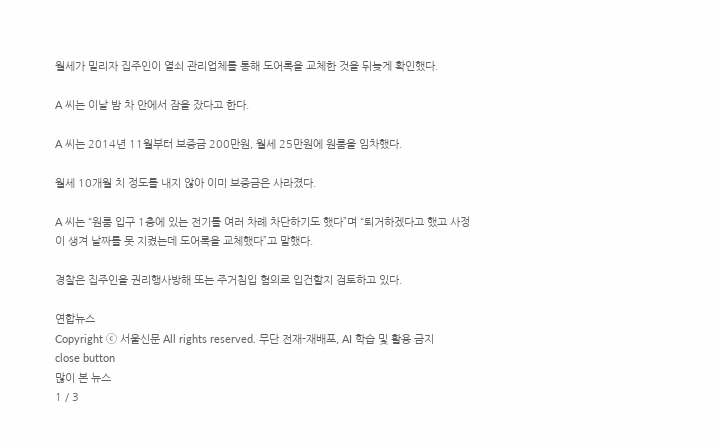월세가 밀리자 집주인이 열쇠 관리업체를 통해 도어록을 교체한 것을 뒤늦게 확인했다.

A 씨는 이날 밤 차 안에서 잠을 잤다고 한다.

A 씨는 2014년 11월부터 보증금 200만원, 월세 25만원에 원룸을 임차했다.

월세 10개월 치 정도를 내지 않아 이미 보증금은 사라졌다.

A 씨는 “원룸 입구 1층에 있는 전기를 여러 차례 차단하기도 했다”며 “퇴거하겠다고 했고 사정이 생겨 날짜를 못 지켰는데 도어록을 교체했다”고 말했다.

경찰은 집주인을 권리행사방해 또는 주거침입 혐의로 입건할지 검토하고 있다.

연합뉴스
Copyright ⓒ 서울신문 All rights reserved. 무단 전재-재배포, AI 학습 및 활용 금지
close button
많이 본 뉴스
1 / 3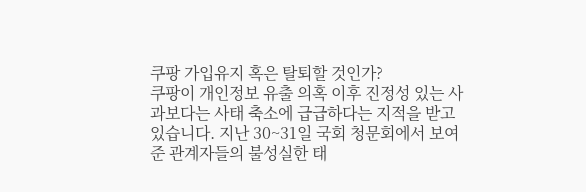쿠팡 가입유지 혹은 탈퇴할 것인가?
쿠팡이 개인정보 유출 의혹 이후 진정성 있는 사과보다는 사태 축소에 급급하다는 지적을 받고 있습니다. 지난 30~31일 국회 청문회에서 보여준 관계자들의 불성실한 태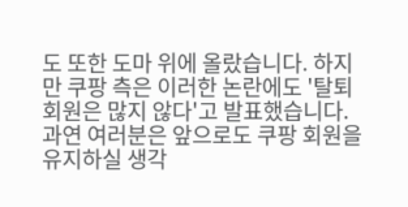도 또한 도마 위에 올랐습니다. 하지만 쿠팡 측은 이러한 논란에도 '탈퇴 회원은 많지 않다'고 발표했습니다. 과연 여러분은 앞으로도 쿠팡 회원을 유지하실 생각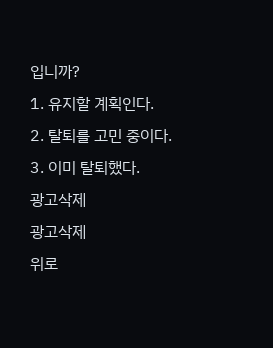입니까?
1. 유지할 계획인다.
2. 탈퇴를 고민 중이다.
3. 이미 탈퇴했다.
광고삭제
광고삭제
위로